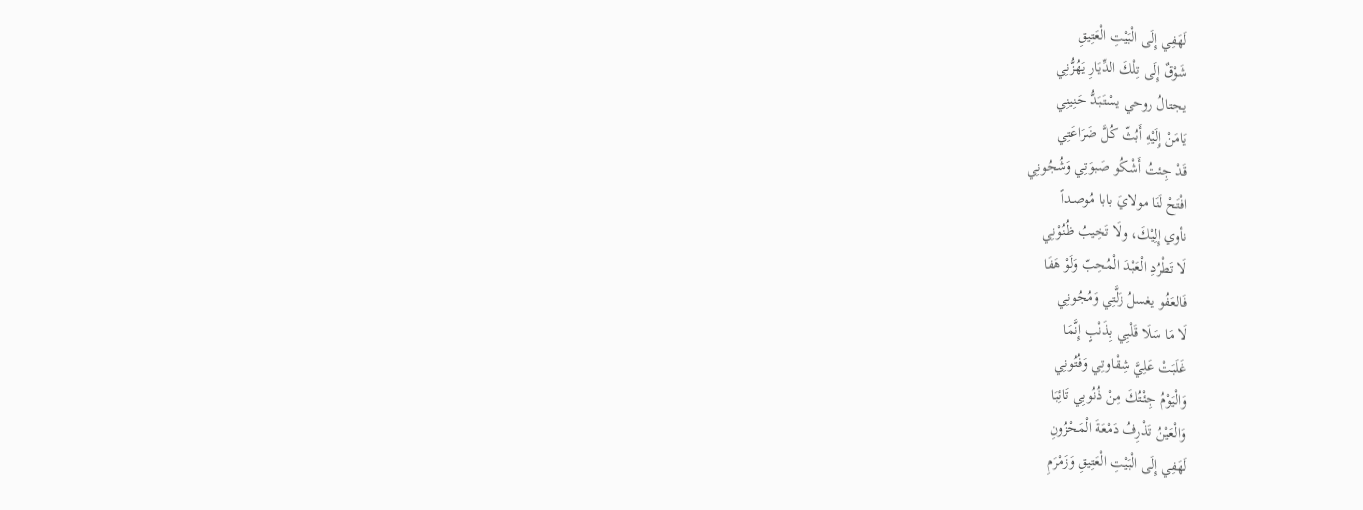لَهَفِي إِلَى الْبَيْتِ الْعَتِيقِ
شَوْقٌ إِلَى تِلْكَ الدِّيَارِ يَهُزُّنِي
يجتالُ روحي يسْتَبَدُّ حَنِينِي
يَامَنْ إِلَيْهِ أَبُثّ كُلَّ ضَرَاعَتِي
قَدْ جِئتُ أَشْكُو صَبوَتِي وَشُجُونِي
افْتَحْ لَنَا مولايَ بابا مُوصـداً
نأوي إِلِيْكَ، ولَا تَخِيبُ ظُنُوْنِي
لَا تَطْرُدِ الْعَبْدَ الْمُحِبّ وَلَوْ هَفَا
فَالعَفُو يغسلُ زَلَّتِي وَمُجُونِي
لَا مَا سَلَا قَلْبِي بِذَنْبٍ إِنَّمَا
غَلَبَتْ عَلِيَّ شِقْاوتِي وَفُتُونِي
وَالْيَوْمُ جِئْتُكَ مِنْ ذُنُوبِي تَائِبَا
وَالْعَيْنُ تَذْرِفُ دَمْعَةَ الْمَحْزُونِ
لَهَفِي إِلَى الْبَيْتِ الْعَتِيقِ وَزَمْرَمِ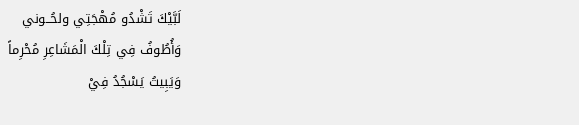لَبَّيْكَ تَشْدُو مُهْجَتِي ولحُــوني
وَأُطُوفُ فِي تِلْكَ الْمَشَاعِرِ مُحْرِماً
وَيَبِيتُ يَسْجُدُ فِيْ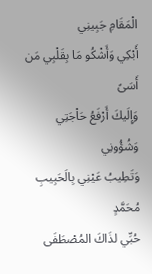الْمَقَامِ جَبِينِي
أَبْكِي وَأَشْكُو مَا بِقَلْبِي مَن أَسَىً
وَإِلَيكَ أَرْفَعُ حَاْجَتِي وَشُؤُونِي
وَتَطِيبُ عَيْنِي بِالَحَبِيبِ مُحَمَّدٍ
حُبِّي لذَاكَ المُصْطَفَى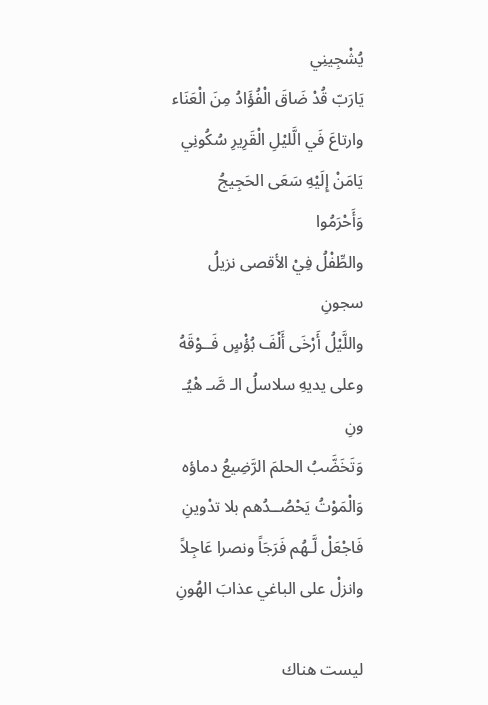يُشْجِينِي
يَارَبّ قُدْ ضَاقَ الْفُؤَادُ مِنَ الْعَنَاء
وارتاعَ فَي الَّليْلِ الْقَرِيرِ سُكُونِي
يَامَنْ إِلَيْهِ سَعَى الحَجِيجُ وَأَحْرَمُوا
والطِّفْلُ فِيْ الأقصی نزيلُ سجونِ
واللَّيْلُ أَرْخَى أَلْفَ بُؤْسٍ فَــوْقَهُ
وعلی يديهِ سلاسلُ الـ صَّـ هْيُـ ونِ
وَتَخَضَّبُ الحلمَ الرَّضِيعُ دماؤه
وَالْمَوْتُ يَحْصُــدُهم بلا تدْوينِ
فَاجْعَلْ لَّـهُم فَرَجَاً ونصرا عَاجِلاً
وانزلْ علی الباغي عذابَ الهُونِ

ليست هناك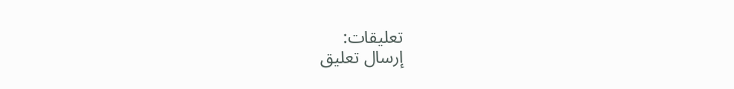تعليقات:
إرسال تعليق